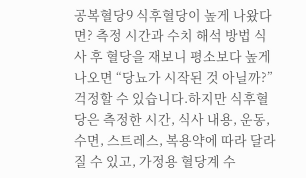공복혈당9 식후혈당이 높게 나왔다면? 측정 시간과 수치 해석 방법 식사 후 혈당을 재보니 평소보다 높게 나오면 “당뇨가 시작된 것 아닐까?” 걱정할 수 있습니다.하지만 식후혈당은 측정한 시간, 식사 내용, 운동, 수면, 스트레스, 복용약에 따라 달라질 수 있고, 가정용 혈당계 수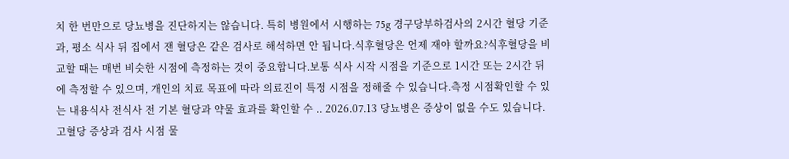치 한 번만으로 당뇨병을 진단하지는 않습니다. 특히 병원에서 시행하는 75g 경구당부하검사의 2시간 혈당 기준과, 평소 식사 뒤 집에서 잰 혈당은 같은 검사로 해석하면 안 됩니다.식후혈당은 언제 재야 할까요?식후혈당을 비교할 때는 매번 비슷한 시점에 측정하는 것이 중요합니다.보통 식사 시작 시점을 기준으로 1시간 또는 2시간 뒤에 측정할 수 있으며, 개인의 치료 목표에 따라 의료진이 특정 시점을 정해줄 수 있습니다.측정 시점확인할 수 있는 내용식사 전식사 전 기본 혈당과 약물 효과를 확인할 수 .. 2026.07.13 당뇨병은 증상이 없을 수도 있습니다. 고혈당 증상과 검사 시점 물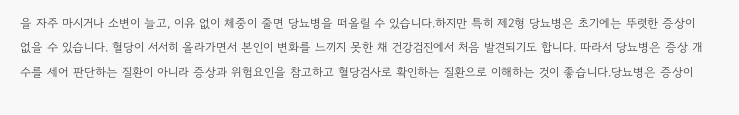을 자주 마시거나 소변이 늘고, 이유 없이 체중이 줄면 당뇨병을 떠올릴 수 있습니다.하지만 특히 제2형 당뇨병은 초기에는 뚜렷한 증상이 없을 수 있습니다. 혈당이 서서히 올라가면서 본인이 변화를 느끼지 못한 채 건강검진에서 처음 발견되기도 합니다. 따라서 당뇨병은 증상 개수를 세어 판단하는 질환이 아니라 증상과 위험요인을 참고하고 혈당검사로 확인하는 질환으로 이해하는 것이 좋습니다.당뇨병은 증상이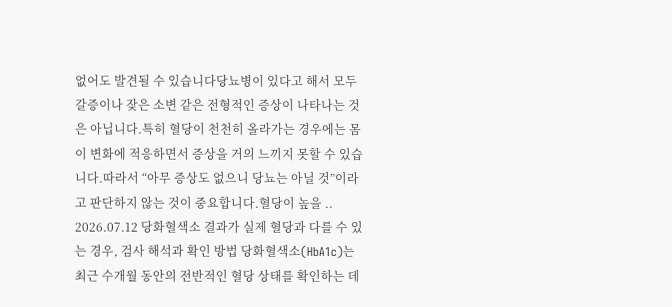없어도 발견될 수 있습니다당뇨병이 있다고 해서 모두 갈증이나 잦은 소변 같은 전형적인 증상이 나타나는 것은 아닙니다.특히 혈당이 천천히 올라가는 경우에는 몸이 변화에 적응하면서 증상을 거의 느끼지 못할 수 있습니다.따라서 “아무 증상도 없으니 당뇨는 아닐 것”이라고 판단하지 않는 것이 중요합니다.혈당이 높을 .. 2026.07.12 당화혈색소 결과가 실제 혈당과 다를 수 있는 경우, 검사 해석과 확인 방법 당화혈색소(HbA1c)는 최근 수개월 동안의 전반적인 혈당 상태를 확인하는 데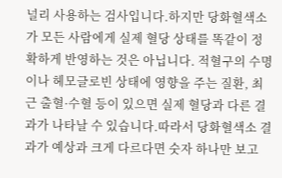널리 사용하는 검사입니다.하지만 당화혈색소가 모든 사람에게 실제 혈당 상태를 똑같이 정확하게 반영하는 것은 아닙니다. 적혈구의 수명이나 헤모글로빈 상태에 영향을 주는 질환, 최근 출혈·수혈 등이 있으면 실제 혈당과 다른 결과가 나타날 수 있습니다.따라서 당화혈색소 결과가 예상과 크게 다르다면 숫자 하나만 보고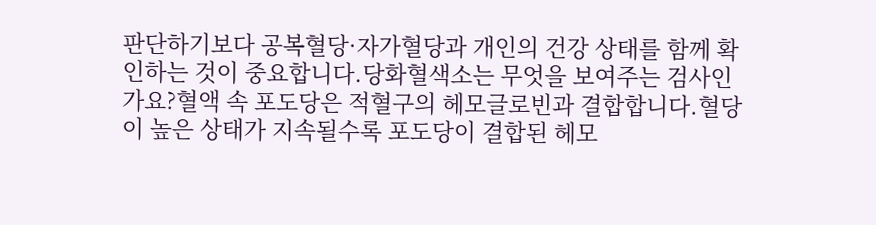판단하기보다 공복혈당·자가혈당과 개인의 건강 상태를 함께 확인하는 것이 중요합니다.당화혈색소는 무엇을 보여주는 검사인가요?혈액 속 포도당은 적혈구의 헤모글로빈과 결합합니다.혈당이 높은 상태가 지속될수록 포도당이 결합된 헤모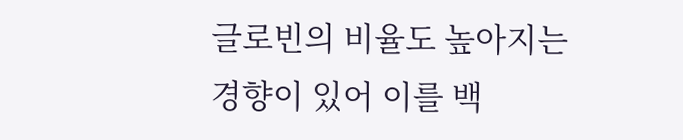글로빈의 비율도 높아지는 경향이 있어 이를 백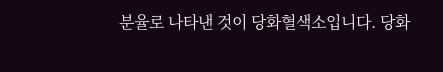분율로 나타낸 것이 당화혈색소입니다. 당화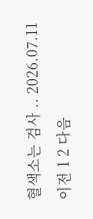혈색소는 검사 .. 2026.07.11 이전 1 2 다음